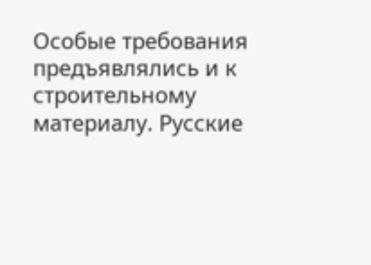Особые требования предъявлялись и к строительному материалу. Русские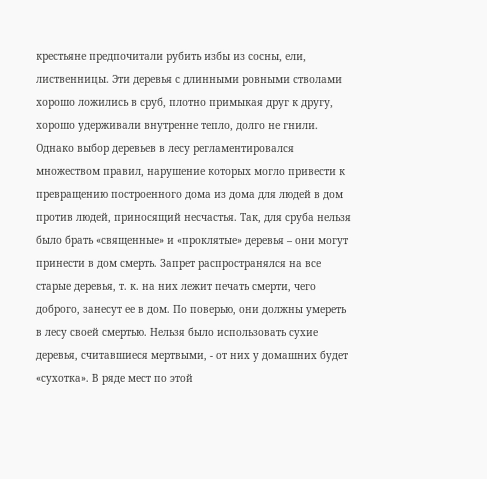крестьяне предпочитали рубить избы из сосны, ели, лиственницы. Эти деревья с длинными ровными стволами хорошо ложились в сруб, плотно примыкая друг к другу, хорошо удерживали внутренне тепло, долго не гнили. Однако выбор деревьев в лесу регламентировался множеством правил, нарушение которых могло привести к превращению построенного дома из дома для людей в дом против людей, приносящий несчастья. Так, для сруба нельзя было брать «священные» и «проклятые» деревья – они могут принести в дом смерть. Запрет распространялся на все старые деревья, т. к. на них лежит печать смерти, чего доброго, занесут ее в дом. По поверью, они должны умереть в лесу своей смертью. Нельзя было использовать сухие деревья, считавшиеся мертвыми, - от них у домашних будет «сухотка». В ряде мест по этой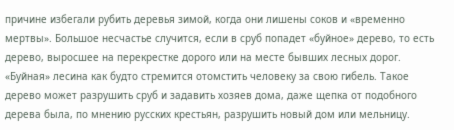причине избегали рубить деревья зимой, когда они лишены соков и «временно мертвы». Большое несчастье случится, если в сруб попадет «буйное» дерево, то есть дерево, выросшее на перекрестке дорого или на месте бывших лесных дорог. «Буйная» лесина как будто стремится отомстить человеку за свою гибель. Такое дерево может разрушить сруб и задавить хозяев дома, даже щепка от подобного дерева была, по мнению русских крестьян, разрушить новый дом или мельницу.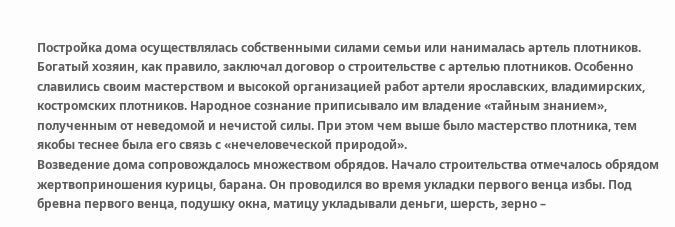Постройка дома осуществлялась собственными силами семьи или нанималась артель плотников. Богатый хозяин, как правило, заключал договор о строительстве с артелью плотников. Особенно славились своим мастерством и высокой организацией работ артели ярославских, владимирских, костромских плотников. Народное сознание приписывало им владение «тайным знанием», полученным от неведомой и нечистой силы. При этом чем выше было мастерство плотника, тем якобы теснее была его связь с «нечеловеческой природой».
Возведение дома сопровождалось множеством обрядов. Начало строительства отмечалось обрядом жертвоприношения курицы, барана. Он проводился во время укладки первого венца избы. Под бревна первого венца, подушку окна, матицу укладывали деньги, шерсть, зерно –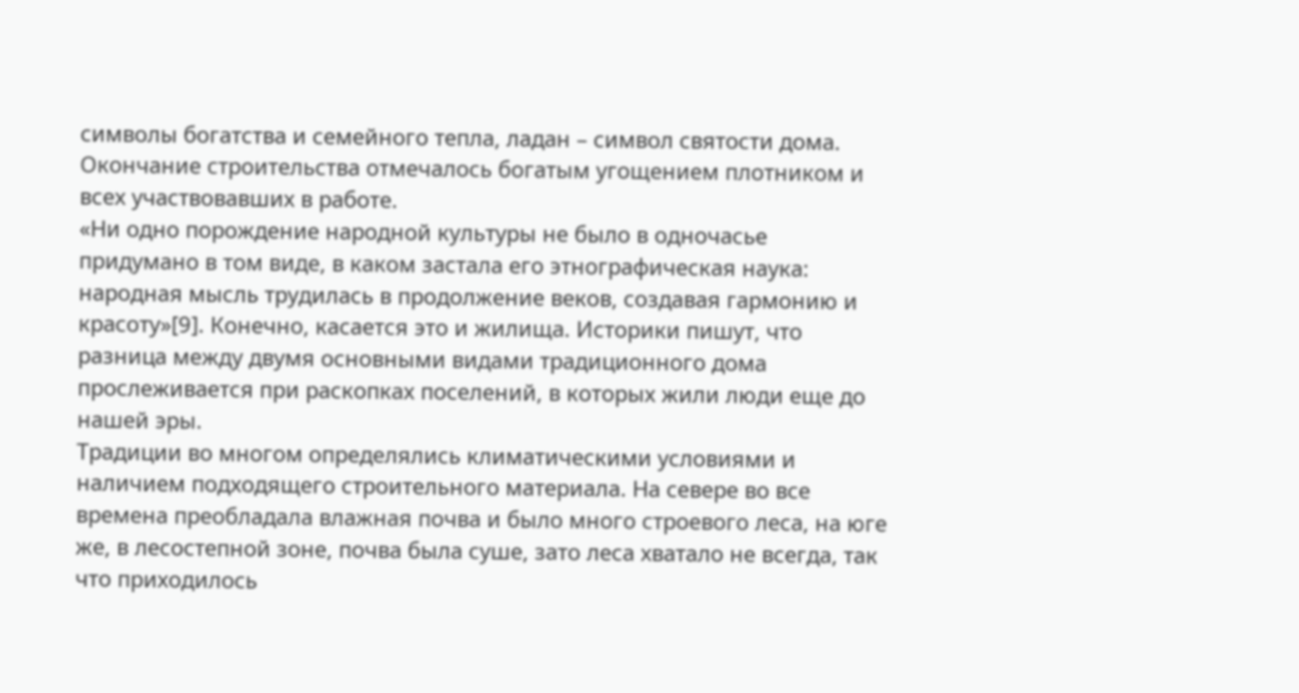символы богатства и семейного тепла, ладан – символ святости дома. Окончание строительства отмечалось богатым угощением плотником и всех участвовавших в работе.
«Ни одно порождение народной культуры не было в одночасье придумано в том виде, в каком застала его этнографическая наука: народная мысль трудилась в продолжение веков, создавая гармонию и красоту»[9]. Конечно, касается это и жилища. Историки пишут, что разница между двумя основными видами традиционного дома прослеживается при раскопках поселений, в которых жили люди еще до нашей эры.
Традиции во многом определялись климатическими условиями и наличием подходящего строительного материала. На севере во все времена преобладала влажная почва и было много строевого леса, на юге же, в лесостепной зоне, почва была суше, зато леса хватало не всегда, так что приходилось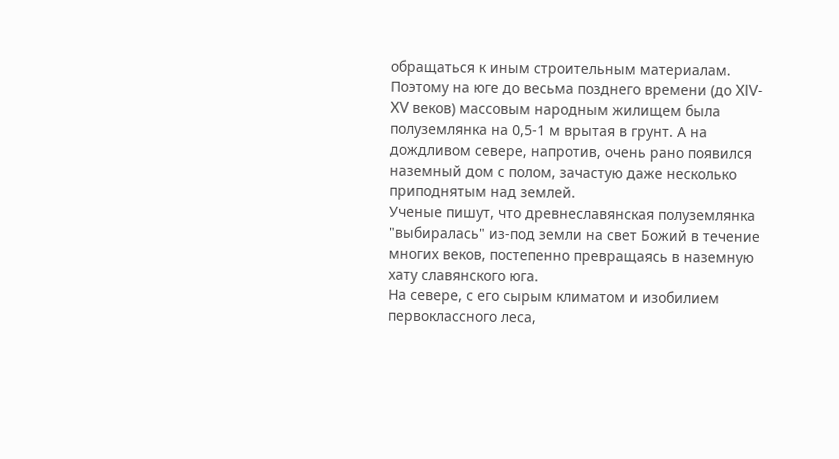обращаться к иным строительным материалам. Поэтому на юге до весьма позднего времени (до XIV-XV веков) массовым народным жилищем была полуземлянка на 0,5-1 м врытая в грунт. А на дождливом севере, напротив, очень рано появился наземный дом с полом, зачастую даже несколько приподнятым над землей.
Ученые пишут, что древнеславянская полуземлянка "выбиралась" из-под земли на свет Божий в течение многих веков, постепенно превращаясь в наземную хату славянского юга.
На севере, с его сырым климатом и изобилием первоклассного леса,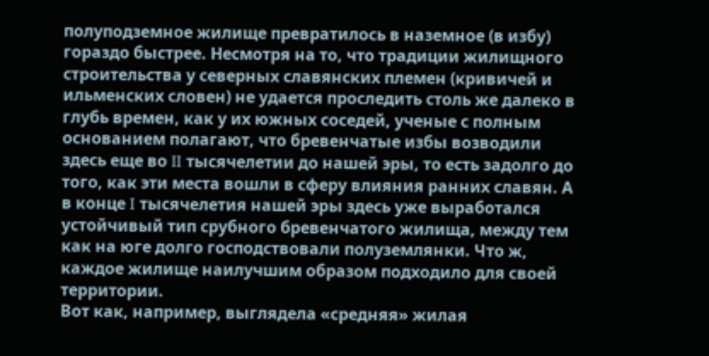полуподземное жилище превратилось в наземное (в избу) гораздо быстрее. Несмотря на то, что традиции жилищного строительства у северных славянских племен (кривичей и ильменских словен) не удается проследить столь же далеко в глубь времен, как у их южных соседей, ученые с полным основанием полагают, что бревенчатые избы возводили здесь еще во II тысячелетии до нашей эры, то есть задолго до того, как эти места вошли в сферу влияния ранних славян. А в конце I тысячелетия нашей эры здесь уже выработался устойчивый тип срубного бревенчатого жилища, между тем как на юге долго господствовали полуземлянки. Что ж, каждое жилище наилучшим образом подходило для своей территории.
Вот как, например, выглядела «средняя» жилая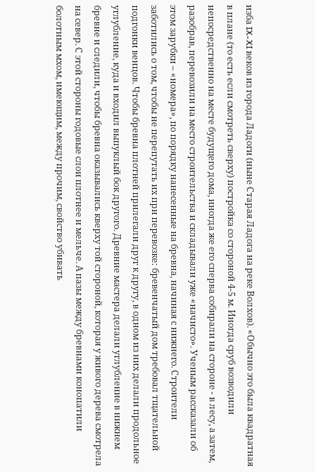изба IX-XI веков из города Ладоги (ныне Старая Ладога на реке Волхов). «Обычно это была квадратная в плане (то есть если смотреть сверху) постройка со стороной 4-5 м. Иногда сруб возводили непосредственно на месте будущего дома, иногда же его сперва собирали на стороне - в лесу, а затем, разобрав, перевозили на место строительства и складывали уже «начисто». Ученым рассказали об этом зарубки – «номера», по порядку нанесенные на бревна, начиная с нижнего. Строители заботились о том, чтобы не перепутать их при перевозке: бревенчатый дом требовал тщательной подгонки венцов. Чтобы бревна плотней прилегали друг к другу, в одном из них делали продольное углубление, куда и входил выпуклый бок другого. Древние мастера делали углубление в нижнем бревне и следили, чтобы бревна оказывались кверху той стороной, которая у живого дерева смотрела на север. С этой стороны годовые слои плотнее и мельче. А пазы между бревнами конопатили болотным мхом, имеющим, между прочим, свойство убивать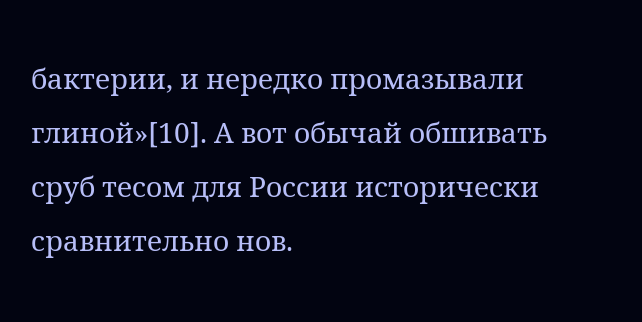бактерии, и нередко промазывали глиной»[10]. А вот обычай обшивать сруб тесом для России исторически сравнительно нов.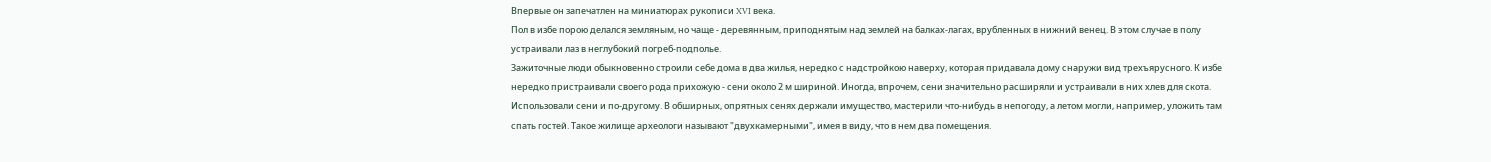Впервые он запечатлен на миниатюрах рукописи XVI века.
Пол в избе порою делался земляным, но чаще - деревянным, приподнятым над землей на балках-лагах, врубленных в нижний венец. В этом случае в полу устраивали лаз в неглубокий погреб-подполье.
Зажиточные люди обыкновенно строили себе дома в два жилья, нередко с надстройкою наверху, которая придавала дому снаружи вид трехъярусного. К избе нередко пристраивали своего рода прихожую - сени около 2 м шириной. Иногда, впрочем, сени значительно расширяли и устраивали в них хлев для скота. Использовали сени и по-другому. В обширных, опрятных сенях держали имущество, мастерили что-нибудь в непогоду, а летом могли, например, уложить там спать гостей. Такое жилище археологи называют "двухкамерными", имея в виду, что в нем два помещения.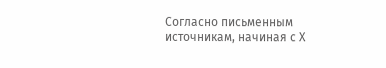Согласно письменным источникам, начиная с X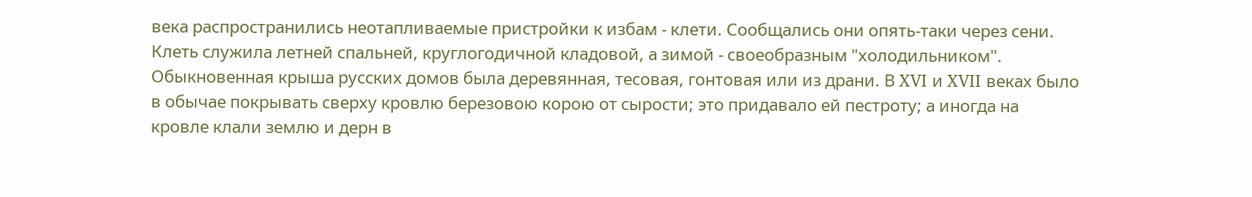века распространились неотапливаемые пристройки к избам - клети. Сообщались они опять-таки через сени. Клеть служила летней спальней, круглогодичной кладовой, а зимой - своеобразным "холодильником".
Обыкновенная крыша русских домов была деревянная, тесовая, гонтовая или из драни. В XVI и XVII веках было в обычае покрывать сверху кровлю березовою корою от сырости; это придавало ей пестроту; а иногда на кровле клали землю и дерн в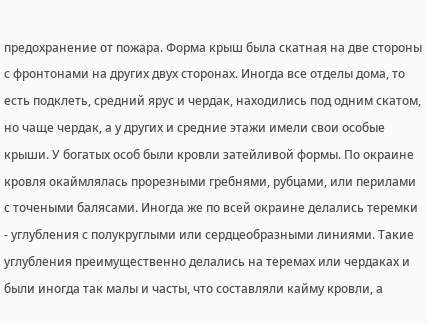предохранение от пожара. Форма крыш была скатная на две стороны с фронтонами на других двух сторонах. Иногда все отделы дома, то есть подклеть, средний ярус и чердак, находились под одним скатом, но чаще чердак, а у других и средние этажи имели свои особые крыши. У богатых особ были кровли затейливой формы. По окраине кровля окаймлялась прорезными гребнями, рубцами, или перилами с точеными балясами. Иногда же по всей окраине делались теремки - углубления с полукруглыми или сердцеобразными линиями. Такие углубления преимущественно делались на теремах или чердаках и были иногда так малы и часты, что составляли кайму кровли, а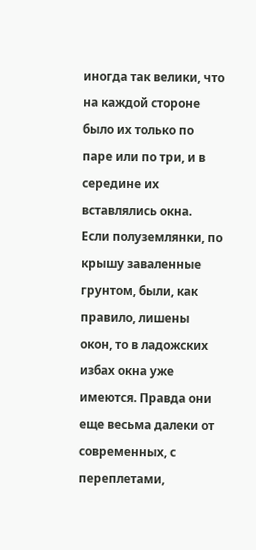иногда так велики, что на каждой стороне было их только по паре или по три, и в середине их вставлялись окна.
Если полуземлянки, по крышу заваленные грунтом, были, как правило, лишены окон, то в ладожских избах окна уже имеются. Правда они еще весьма далеки от современных, с переплетами,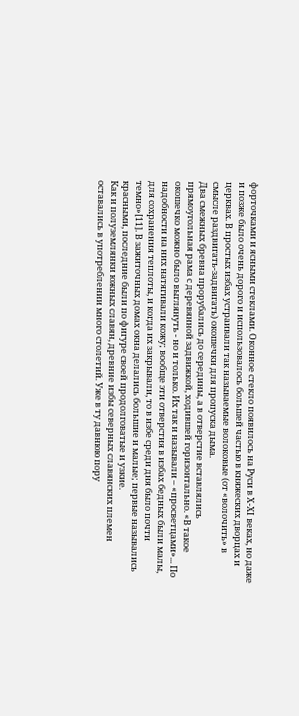форточками и ясными стеклами. Оконное стекло появилось на Руси в X-XI веках, но даже и позже было очень дорого и использовалось большей частью в княжеских дворцах и церквах. В простых избах устраивали так называемые волоковые (от «волочить» в смысле раздвигать-задвигать) окошечки для пропуска дыма.
Два смежных бревна прорубались до середины, а в отверстие вставлялись прямоугольная рама с деревянной задвижкой, ходившей горизонтально. «В такое окошечко можно было выглянуть - но и только. Их так и называли – «просветцами»... По надобности на них натягивали кожу; вообще эти отверстия в избах бедных были малы, для сохранения теплоты, и когда их закрывали, то в избе среди дня было почти темно»[11]. В зажиточных домах окна делались большие и малые; первые назывались красными, последние были по фигуре своей продолговатые и узкие.
Как и полуземлянки южных славян, древние избы северных славянских племен оставались в употреблении много столетий. Уже в ту давнюю пору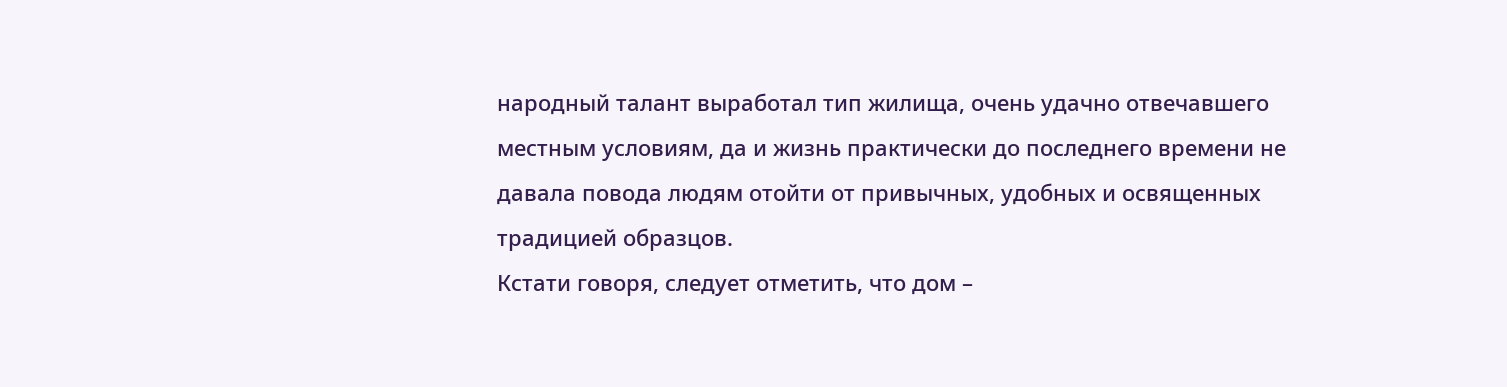народный талант выработал тип жилища, очень удачно отвечавшего местным условиям, да и жизнь практически до последнего времени не давала повода людям отойти от привычных, удобных и освященных традицией образцов.
Кстати говоря, следует отметить, что дом –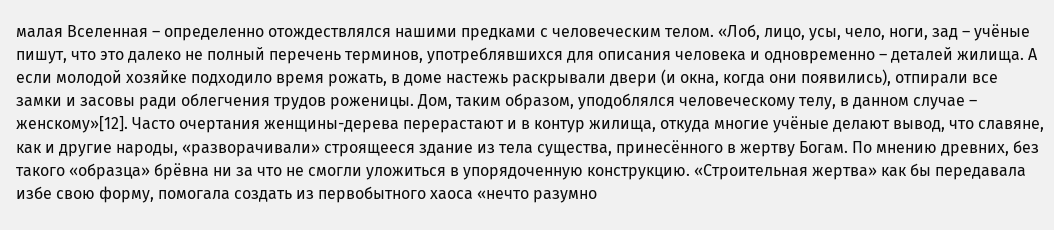малая Вселенная – определенно отождествлялся нашими предками с человеческим телом. «Лоб, лицо, усы, чело, ноги, зад – учёные пишут, что это далеко не полный перечень терминов, употреблявшихся для описания человека и одновременно – деталей жилища. А если молодой хозяйке подходило время рожать, в доме настежь раскрывали двери (и окна, когда они появились), отпирали все замки и засовы ради облегчения трудов роженицы. Дом, таким образом, уподоблялся человеческому телу, в данном случае – женскому»[12]. Часто очертания женщины-дерева перерастают и в контур жилища, откуда многие учёные делают вывод, что славяне, как и другие народы, «разворачивали» строящееся здание из тела существа, принесённого в жертву Богам. По мнению древних, без такого «образца» брёвна ни за что не смогли уложиться в упорядоченную конструкцию. «Строительная жертва» как бы передавала избе свою форму, помогала создать из первобытного хаоса «нечто разумно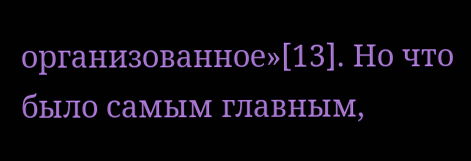организованное»[13]. Но что было самым главным,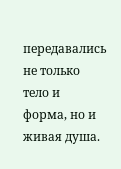передавались не только тело и форма, но и живая душа.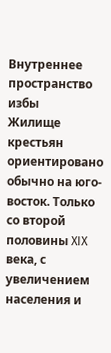Внутреннее пространство избы
Жилище крестьян ориентировано обычно на юго-восток. Только со второй половины XIX века, с увеличением населения и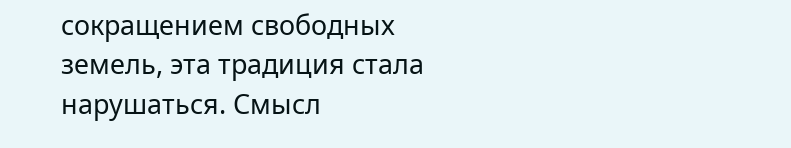сокращением свободных земель, эта традиция стала нарушаться. Смысл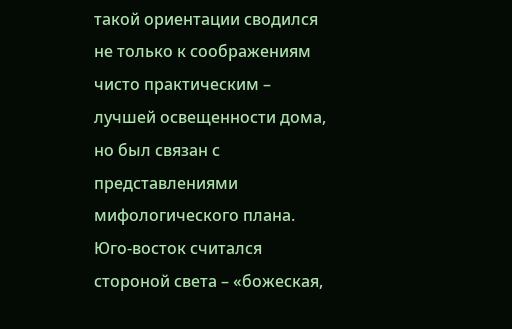такой ориентации сводился не только к соображениям чисто практическим – лучшей освещенности дома, но был связан с представлениями мифологического плана. Юго-восток считался стороной света – «божеская,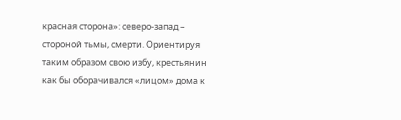красная сторона»: северо-запад – стороной тьмы, смерти. Ориентируя таким образом свою избу, крестьянин как бы оборачивался «лицом» дома к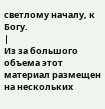светлому началу, к Богу.
|
Из за большого объема этот материал размещен на нескольких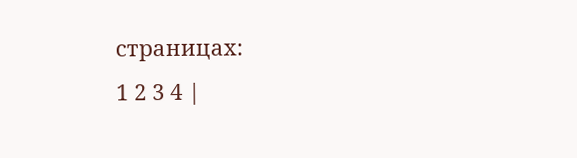страницах:
1 2 3 4 |